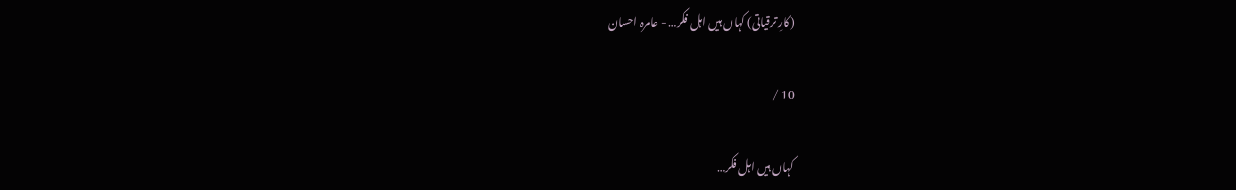(کارِ ترقیاتی) کہاں ہیں اہل فکر… - عامرہ احسان

10 /

کہاں ہیں اہل فکر…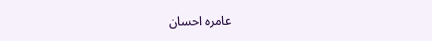عامرہ احسان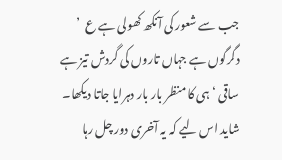جب سے شعور کی آنکھ کھولی ہے ع  ’ دگرگوں ہے جہاں تاروں کی گردش تیز ہے ساقی ‘ ہی کا منظر بار بار دہرایا جاتا دیکھا۔ شاید اس لیے کہ یہ آخری دور چل رہا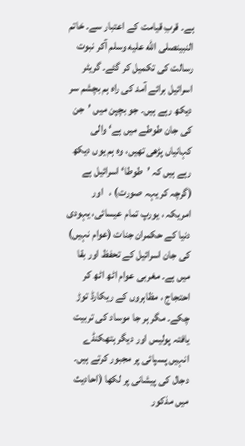ہے۔ قربِ قیامت کے اعتبار سے۔ خاتم النبینصلى الله عليه وسلم آکر نبوت رسالت کی تکمیل کر گئے۔ گریٹر اسرائیل برائے آمد کی راہ ہم بچشم سر دیکھ رہے ہیں۔ جو بچپن میں ’جن کی جان طوطے میں ہے‘ والی کہانیاں پڑھی تھیں، وہ ہم یوں دیکھ رہے ہیں کہ ’طوطا‘ اسرائیل ہے (گرچہ کر یہہ صورت) ،   اور امریکہ ، یورپ تمام عیسائی، یہودی دنیا کے حکمران جنات (عوام نہیں) کی جان اسرائیل کے تحفظ اور بقا میں ہے۔ مغربی عوام اٹھ اٹھ کر احتجاج ، مظاہروں کے ریکارڈ توڑ چکے۔ مگر ہر جا موساد کی تربیت یافتہ پولیس اور دیگر ہتھکنڈے انہیں پسپائی پر مجبور کرتے ہیں۔ دجال کی پیشانی پر لکھا (احادیث میں مذکور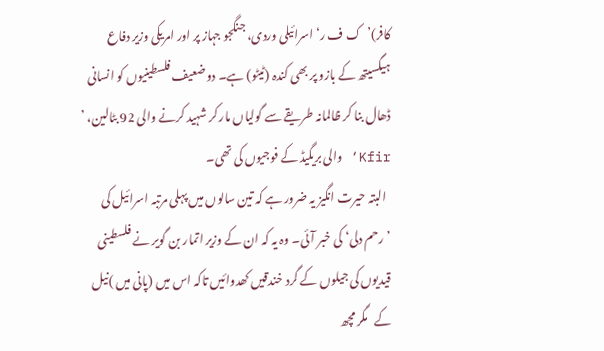کافر)’ک ف ر‘ اسرائیلی وردی، جنگجو جہاز پر اور امریکی وزیر دفاع ہیگسیتھ کے بازو پر بھی کندہ (ٹیٹو) ہے۔ دو ضعیف فلسطینیوں کو انسانی ڈھال بنا کر ظالمانہ طریقے سے گولیاں مار کر شہید کرنے والی 92 بٹالین، ’  Kfir‘ والی بریگیڈ کے فوجیوں کی تھی۔
  البتہ حیرت انگیز یہ ضرور ہے کہ تین سالوں میں پہلی مرتبہ اسرائیل کی ’رحم دلی‘ کی خبر آئی۔ وہ یہ کہ ان کے وزیر اتمار بن گویر نے فلسطینی قیدیوں کی جیلوں کے گرد خندقیں کھدوائیں تاکہ اس میں (پانی میں )نیل کے   مگر مچھ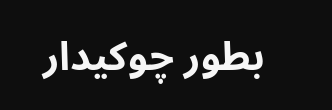بطور چوکیدار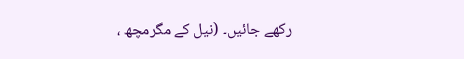رکھے جائیں۔ (نیل کے مگرمچھ ،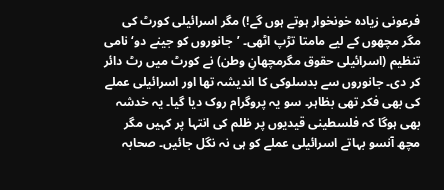فرعونی زیادہ خونخوار ہوتے ہوں گے!) مگر اسرائیلی کورٹ کی مگر مچھوں کے لیے مامتا تڑپ اٹھی۔ ’جانوروں کو جینے دو‘ نامی تنظیم (اسرائیلی حقوق مگرمچھانِ وطن) نے کورٹ میں رٹ دائر کر دی۔ جانوروں سے بدسلوکی کا اندیشہ تھا اور اسرائیلی عملے کی بھی فکر تھی بظاہر۔ سو یہ پروگرام روک دیا گیا۔ یہ خدشہ بھی ہوگا کہ فلسطینی قیدیوں پر ظلم کی انتہا پر کہیں مگر مچھ آنسو بہاتے اسرائیلی عملے کو ہی نہ نگل جائیں۔ صحابہ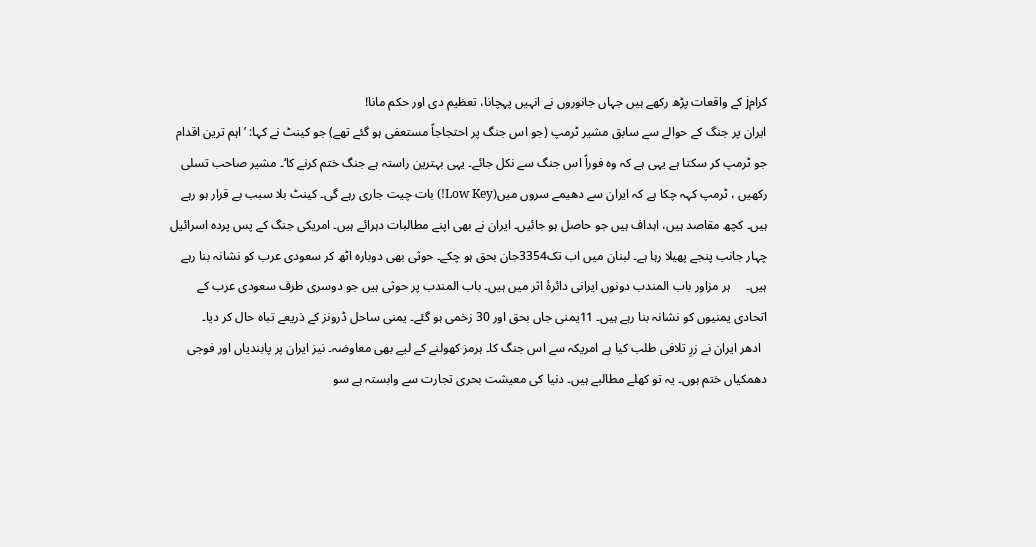کرامj کے واقعات پڑھ رکھے ہیں جہاں جانوروں نے انہیں پہچانا، تعظیم دی اور حکم مانا!
ایران پر جنگ کے حوالے سے سابق مشیر ٹرمپ (جو اس جنگ پر احتجاجاً مستعفی ہو گئے تھے) جو کینٹ نے کہا: ’اہم ترین اقدام جو ٹرمپ کر سکتا ہے یہی ہے کہ وہ فوراً اس جنگ سے نکل جائے۔ یہی بہترین راستہ ہے جنگ ختم کرنے کا‘۔ مشیر صاحب تسلی رکھیں ، ٹرمپ کہہ چکا ہے کہ ایران سے دھیمے سروں میں(Low Key!) بات چیت جاری رہے گی۔ کینٹ بلا سبب بے قرار ہو رہے ہیں۔ کچھ مقاصد ہیں، اہداف ہیں جو حاصل ہو جائیں۔ ایران نے بھی اپنے مطالبات دہرائے ہیں۔ امریکی جنگ کے پس پردہ اسرائیل چہار جانب پنجے پھیلا رہا ہے۔ لبنان میں اب تک3354جان بحق ہو چکے۔ حوثی بھی دوبارہ اٹھ کر سعودی عرب کو نشانہ بنا رہے ہیں۔     ہر مزاور باب المندب دونوں ایرانی دائرۂ اثر میں ہیں۔ باب المندب پر حوثی ہیں جو دوسری طرف سعودی عرب کے اتحادی یمنیوں کو نشانہ بنا رہے ہیں۔ 11یمنی جاں بحق اور 30 زخمی ہو گئے۔ یمنی ساحل ڈرونز کے ذریعے تباہ حال کر دیا۔
  ادھر ایران نے زرِ تلافی طلب کیا ہے امریکہ سے اس جنگ کا۔ ہرمز کھولنے کے لیے بھی معاوضہ۔ نیز ایران پر پابندیاں اور فوجی دھمکیاں ختم ہوں۔ یہ تو کھلے مطالبے ہیں۔ دنیا کی معیشت بحری تجارت سے وابستہ ہے سو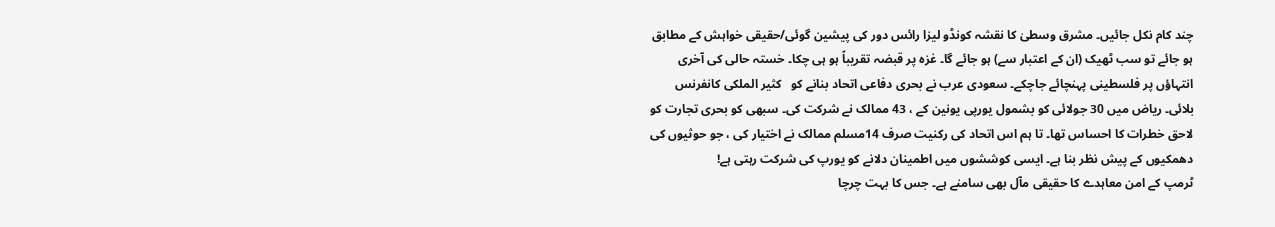چند کام نکل جائیں۔ مشرق وسطیٰ کا نقشہ کونڈو لیزا رائس دور کی پیشین گوئی/حقیقی خواہش کے مطابق ہو جائے تو سب ٹھیک (ان کے اعتبار سے) ہو جائے گا۔ غزہ پر قبضہ تقریباً ہو ہی چکا۔ خستہ حالی کی آخری انتہاؤں پر فلسطینی پہنچائے جاچکے۔ سعودی عرب نے بحری دفاعی اتحاد بنانے کو   کثیر الملکی کانفرنس بلائی۔ ریاض میں 30 جولائی کو بشمول یورپی یونین کے ، 43 ممالک نے شرکت کی۔ سبھی کو بحری تجارت کو لاحق خطرات کا احساس تھا۔ تا ہم اس اتحاد کی رکنیت صرف 14مسلم ممالک نے اختیار کی ، جو حوثیوں کی دھمکیوں کے پیش نظر بنا ہے۔ ایسی کوششوں میں اطمینان دلانے کو یورپ کی شرکت رہتی ہے!
ٹرمپ کے امن معاہدے کا حقیقی مآل بھی سامنے ہے۔ جس کا بہت چرچا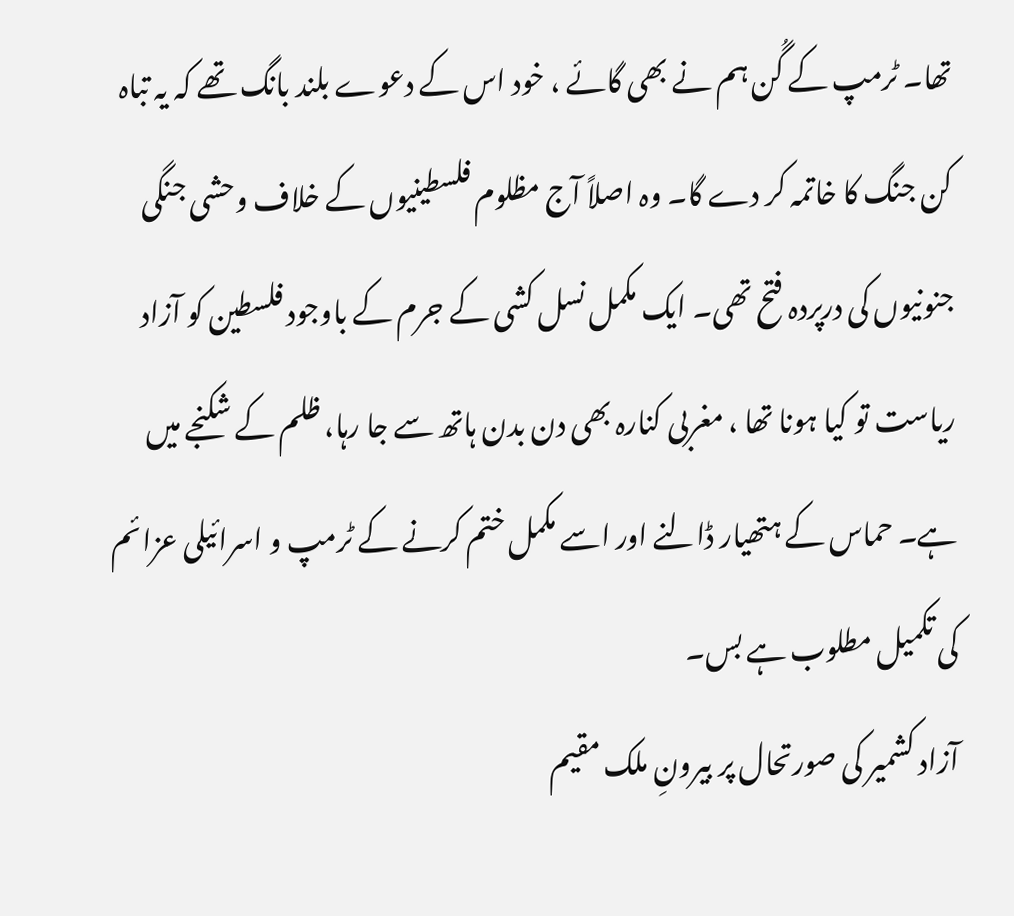تھا۔ ٹرمپ کے گُن ہم نے بھی گائے ، خود اس کے دعوے بلند بانگ تھے کہ یہ تباہ کن جنگ کا خاتمہ کر دے گا۔ وہ اصلاً آج مظلوم فلسطینیوں کے خلاف وحشی جنگی جنونیوں کی درپردہ فتح تھی۔ ایک مکمل نسل کشی کے جرم کے باوجود فلسطین کو آزاد ریاست تو کیا ہونا تھا ، مغربی کنارہ بھی دن بدن ہاتھ سے جا رہا، ظلم کے شکنجے میں ہے۔ حماس کے ہتھیار ڈالنے اور اسے مکمل ختم کرنے کے ٹرمپ و اسرائیلی عزائم کی تکمیل مطلوب ہے بس۔
آزاد کشمیر کی صورتحال پر بیرونِ ملک مقیم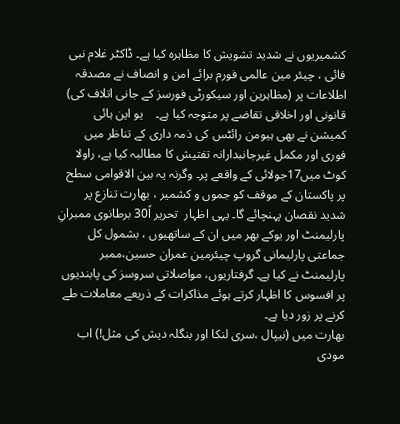کشمیریوں نے شدید تشویش کا مظاہرہ کیا ہے۔ ڈاکٹر غلام نبی فائی ، چیئر مین عالمی فورم برائے امن و انصاف نے مصدقہ اطلاعات پر (مظاہرین اور سیکورٹی فورسز کے جانی اتلاف کی) قانونی اور اخلاقی تقاضے پر متوجہ کیا ہے۔    یو این ہائی کمیشن نے بھی ہیومن رائٹس کی ذمہ داری کے تناظر میں فوری اور مکمل غیرجانبدارانہ تفتیش کا مطالبہ کیا ہے، راولا کوٹ میں17جولائی کے واقعے پر۔ وگرنہ یہ بین الاقوامی سطح پر پاکستان کے موقف کو جموں و کشمیر ، بھارت تنازع پر شدید نقصان پہنچائے گا۔ یہی اظہار  تحریر اً30 برطانوی ممبرانِ پارلیمنٹ اور یوکے بھر میں ان کے ساتھیوں ، بشمول کل جماعتی پارلیمانی گروپ چیئرمین عمران حسین،ممبر پارلیمنٹ نے کیا ہے۔ گرفتاریوں، مواصلاتی سروسز کی پابندیوں پر افسوس کا اظہار کرتے ہوئے مذاکرات کے ذریعے معاملات طے کرنے پر زور دیا ہے۔
بھارت میں (نیپال ،سری لنکا اور بنگلہ دیش کی مثل!) اب مودی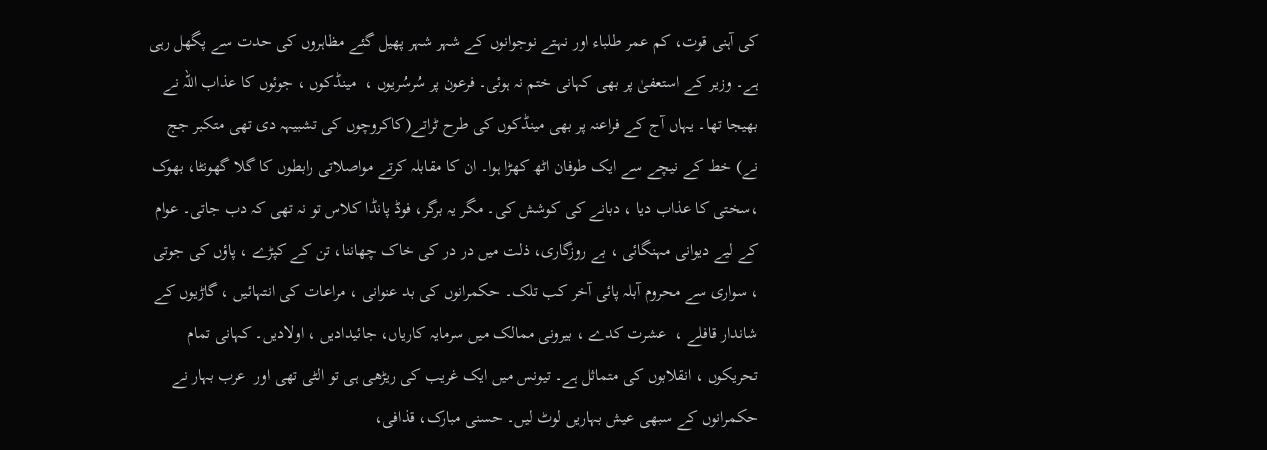کی آہنی قوت، کم عمر طلباء اور نہتے نوجوانوں کے شہر شہر پھیل گئے مظاہروں کی حدت سے پگھل رہی ہے۔ وزیر کے استعفیٰ پر بھی کہانی ختم نہ ہوئی۔ فرعون پر سُرسُریوں ،  مینڈکوں ، جوئوں کا عذاب اللہ نے بھیجا تھا۔ یہاں آج کے فراعنہ پر بھی مینڈکوں کی طرح ٹراتے(کاکروچوں کی تشبیہہ دی تھی متکبر جج نے) خط کے نیچے سے ایک طوفان اٹھ کھڑا ہوا۔ ان کا مقابلہ کرتے مواصلاتی رابطوں کا گلا گھونٹا، بھوک ،سختی کا عذاب دیا ، دبانے کی کوشش کی۔ مگر یہ برگر، فوڈ پانڈا کلاس تو نہ تھی کہ دب جاتی۔ عوام کے لیے دیوانی مہنگائی ، بے روزگاری، ذلت میں در در کی خاک چھاننا، تن کے کپڑے ، پاؤں کی جوتی ، سواری سے محروم آبلہ پائی آخر کب تلک۔ حکمرانوں کی بد عنوانی ، مراعات کی انتہائیں ، گاڑیوں کے شاندار قافلے ،  عشرت کدے ، بیرونی ممالک میں سرمایہ کاریاں، جائیدادیں ، اولادیں۔ کہانی تمام تحریکوں ، انقلابوں کی متماثل ہے۔ تیونس میں ایک غریب کی ریڑھی ہی تو الٹی تھی اور  عرب بہار نے حکمرانوں کے سبھی عیش بہاریں لوٹ لیں۔ حسنی مبارک، قذافی،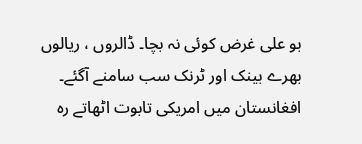بو علی غرض کوئی نہ بچا۔ ڈالروں ، ریالوں بھرے بینک اور ٹرنک سب سامنے آگئے۔ افغانستان میں امریکی تابوت اٹھاتے رہ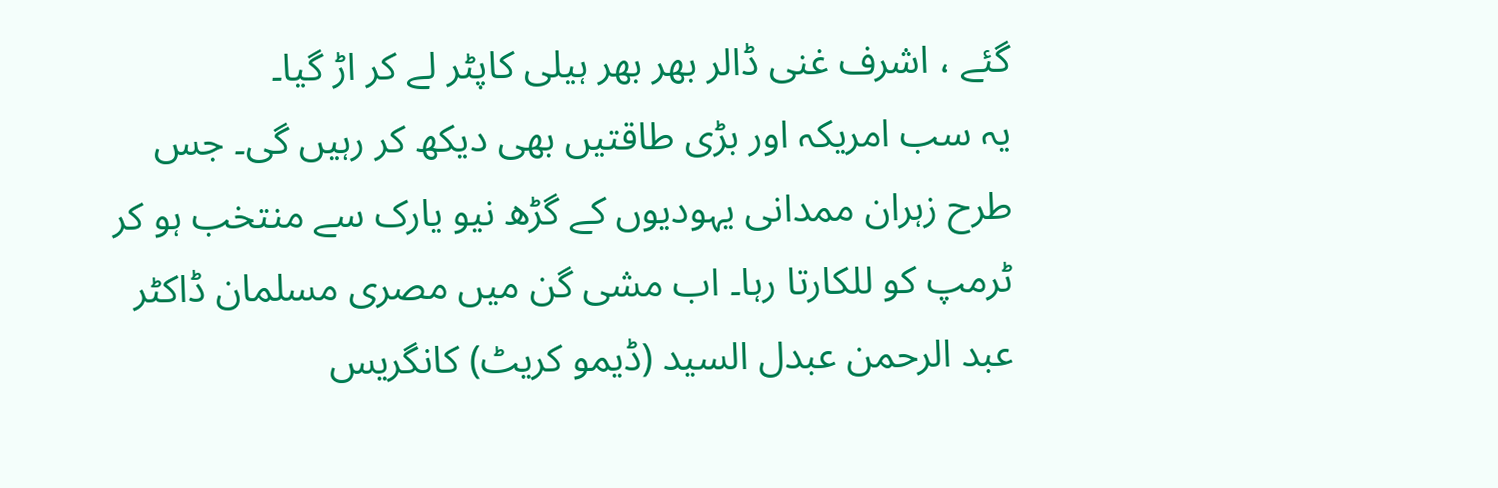گئے ، اشرف غنی ڈالر بھر بھر ہیلی کاپٹر لے کر اڑ گیا۔
یہ سب امریکہ اور بڑی طاقتیں بھی دیکھ کر رہیں گی۔ جس طرح زہران ممدانی یہودیوں کے گڑھ نیو یارک سے منتخب ہو کر ٹرمپ کو للکارتا رہا۔ اب مشی گن میں مصری مسلمان ڈاکٹر عبد الرحمن عبدل السید (ڈیمو کریٹ) کانگریس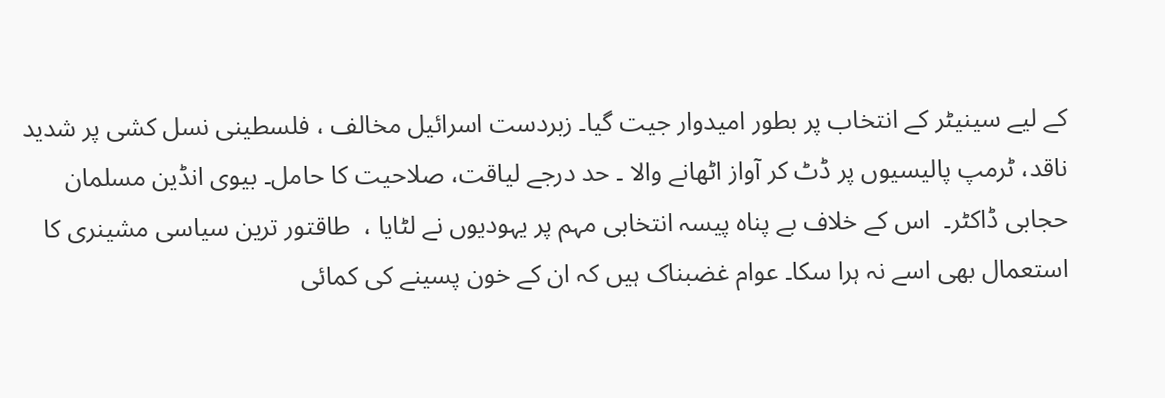کے لیے سینیٹر کے انتخاب پر بطور امیدوار جیت گیا۔ زبردست اسرائیل مخالف ، فلسطینی نسل کشی پر شدید ناقد، ٹرمپ پالیسیوں پر ڈٹ کر آواز اٹھانے والا ۔ حد درجے لیاقت، صلاحیت کا حامل۔ بیوی انڈین مسلمان حجابی ڈاکٹر۔  اس کے خلاف بے پناہ پیسہ انتخابی مہم پر یہودیوں نے لٹایا ،  طاقتور ترین سیاسی مشینری کا استعمال بھی اسے نہ ہرا سکا۔ عوام غضبناک ہیں کہ ان کے خون پسینے کی کمائی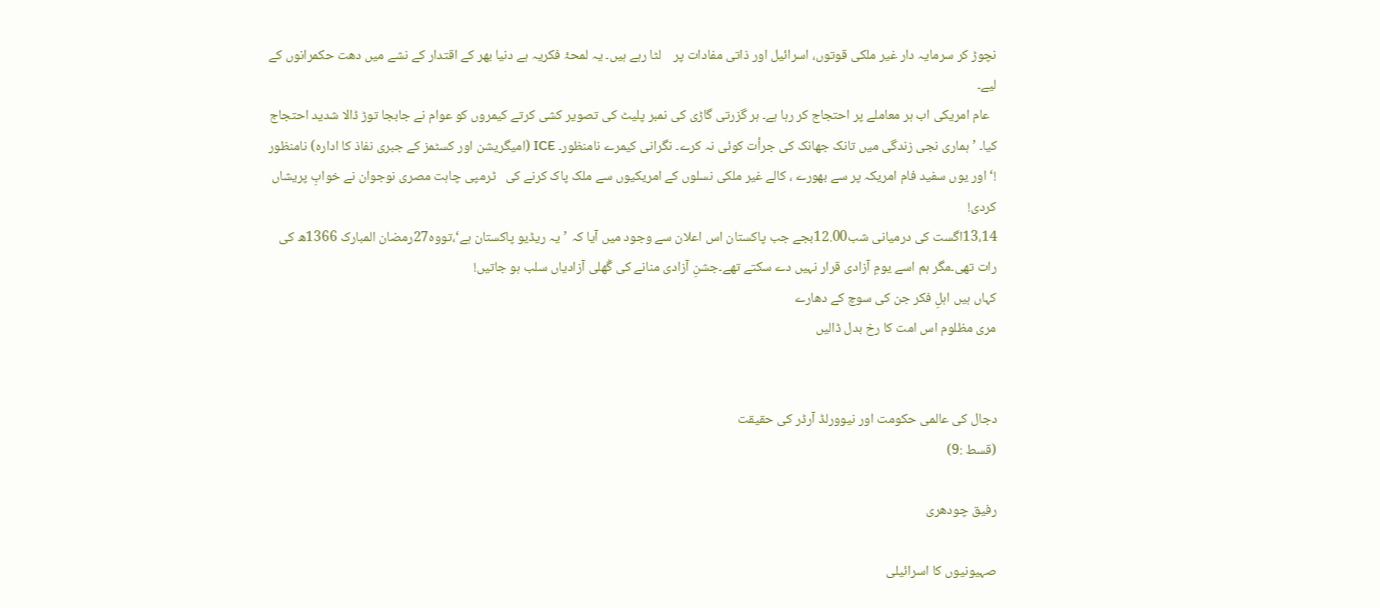نچوڑ کر سرمایہ دار غیر ملکی قوتوں، اسرائیل اور ذاتی مفادات پر    لٹا رہے ہیں۔ یہ لمحۂ فکریہ ہے دنیا بھر کے اقتدار کے نشے میں دھت حکمرانوں کے لیے۔
  عام امریکی اب ہر معاملے پر احتجاج کر رہا ہے۔ ہر گزرتی گاڑی کی نمبر پلیٹ کی تصویر کشی کرتے کیمروں کو عوام نے جابجا توڑ ڈالا شدید احتجاج کیا۔ ’ہماری نجی زندگی میں تانک جھانک کی جرأت کوئی نہ کرے۔ نگرانی کیمرے نامنظور۔ ICE (امیگریشن اور کسٹمز کے جبری نفاذ کا ادارہ) نامنظور !‘ اور یوں سفید فام امریکہ پر سے بھورے ، کالے غیر ملکی نسلوں کے امریکیوں سے ملک پاک کرنے کی   ٹرمپی چاہت مصری نوجوان نے خوابِ پریشاں کردی!
13،14اگست کی درمیانی شب12.00بجے جب پاکستان اس اعلان سے وجود میں آیا کہ ’یہ ریڈیو پاکستان ہے‘،تووہ27رمضان المبارک 1366ھ کی رات تھی۔مگر ہم اسے یومِ آزادی قرار نہیں دے سکتے تھے۔جشنِ آزادی منانے کی گُھلی آزادیاں سلب ہو جاتیں!
کہاں ہیں اہلِ فکر جن کی سوچ کے دھارے
مری مظلوم اس امت کا رخ بدل ڈالیں


دجال کی عالمی حکومت اور نیوورلڈ آرڈر کی حقیقت
(قسط :9)

رفیق چودھری

صہیونیوں کا اسرائیلی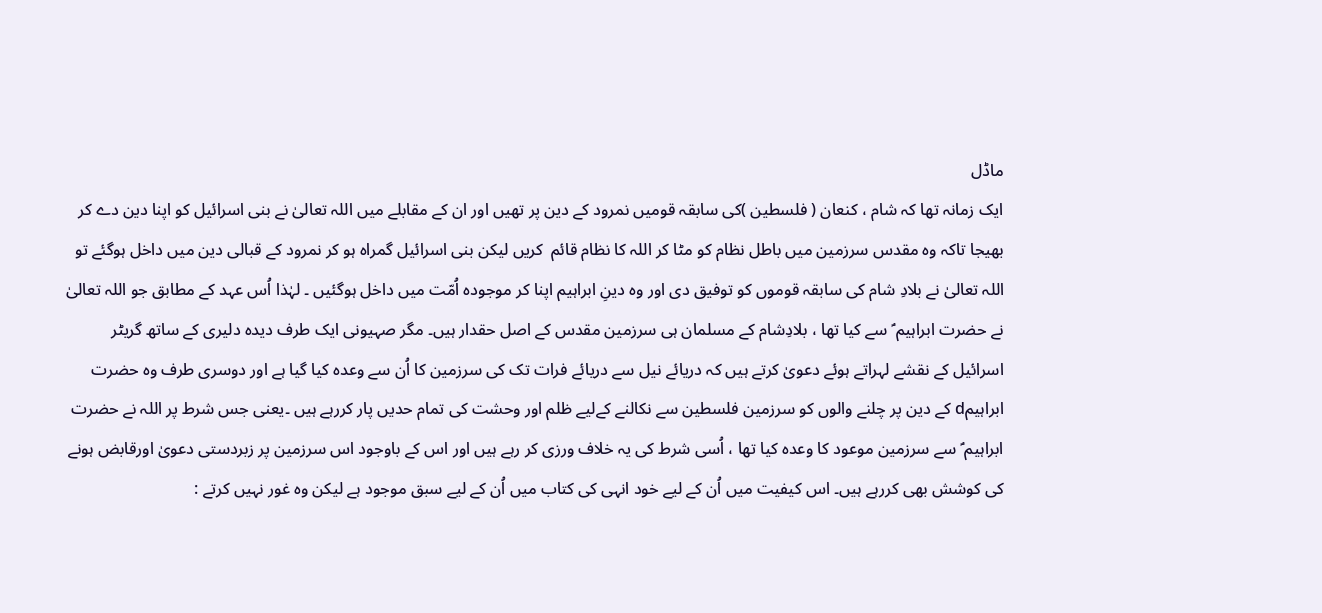ماڈل
ایک زمانہ تھا کہ شام ، کنعان ( فلسطین )کی سابقہ قومیں نمرود کے دین پر تھیں اور ان کے مقابلے میں اللہ تعالیٰ نے بنی اسرائیل کو اپنا دین دے کر بھیجا تاکہ وہ مقدس سرزمین میں باطل نظام کو مٹا کر اللہ کا نظام قائم  کریں لیکن بنی اسرائیل گمراہ ہو کر نمرود کے قبالی دین میں داخل ہوگئے تو اللہ تعالیٰ نے بلادِ شام کی سابقہ قوموں کو توفیق دی اور وہ دینِ ابراہیم اپنا کر موجودہ اُمّت میں داخل ہوگئیں ۔ لہٰذا اُس عہد کے مطابق جو اللہ تعالیٰ نے حضرت ابراہیم ؑ سے کیا تھا ، بلادِشام کے مسلمان ہی سرزمین مقدس کے اصل حقدار ہیں۔ مگر صہیونی ایک طرف دیدہ دلیری کے ساتھ گریٹر اسرائیل کے نقشے لہراتے ہوئے دعویٰ کرتے ہیں کہ دریائے نیل سے دریائے فرات تک کی سرزمین کا اُن سے وعدہ کیا گیا ہے اور دوسری طرف وہ حضرت ابراہیمd کے دین پر چلنے والوں کو سرزمین فلسطین سے نکالنے کےلیے ظلم اور وحشت کی تمام حدیں پار کررہے ہیں ۔یعنی جس شرط پر اللہ نے حضرت ابراہیم ؑ سے سرزمین موعود کا وعدہ کیا تھا ، اُسی شرط کی یہ خلاف ورزی کر رہے ہیں اور اس کے باوجود اس سرزمین پر زبردستی دعویٰ اورقابض ہونے کی کوشش بھی کررہے ہیں۔ اس کیفیت میں اُن کے لیے خود انہی کی کتاب میں اُن کے لیے سبق موجود ہے لیکن وہ غور نہیں کرتے :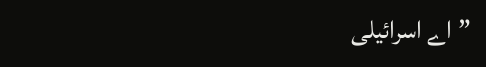”اے اسرائیلی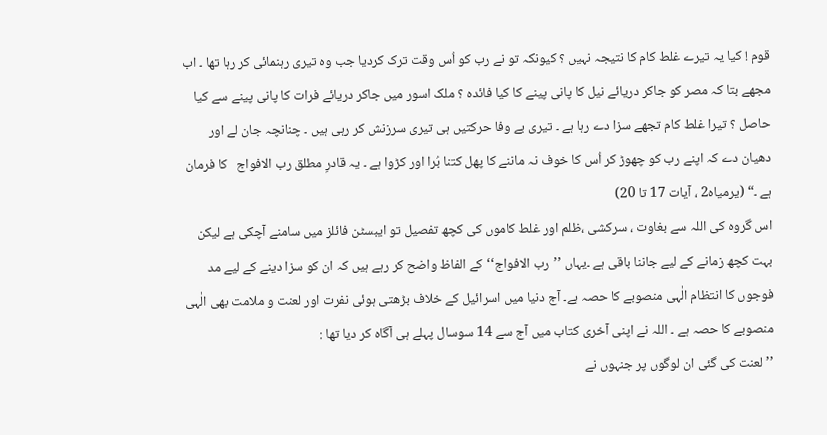قوم ! کیا یہ تیرے غلط کام کا نتیجہ نہیں ؟ کیونکہ تو نے رب کو اُس وقت ترک کردیا جب وہ تیری رہنمائی کر رہا تھا ۔ اب مجھے بتا کہ مصر کو جاکر دریائے نیل کا پانی پینے کا کیا فائدہ ؟ ملک اسور میں جاکر دریائے فرات کا پانی پینے سے کیا حاصل ؟ تیرا غلط کام تجھے سزا دے رہا ہے ۔ تیری بے وفا حرکتیں ہی تیری سرزنش کر رہی ہیں ۔ چنانچہ جان لے اور دھیان دے کہ اپنے رب کو چھوڑ کر اُس کا خوف نہ ماننے کا پھل کتنا بُرا اور کڑوا ہے ۔ یہ قادرِ مطلق رب الافواج   کا فرمان ہے ۔“ (یرمیاہ2 ، آیات 17 تا 20)
اس گروہ کی اللہ سے بغاوت ، سرکشی ،ظلم اور غلط کاموں کی کچھ تفصیل تو ایبسٹن فائلز میں سامنے آچکی ہے لیکن بہت کچھ زمانے کے لیے جاننا باقی ہے ۔یہاں ’’رب الافواج‘‘کے الفاظ واضح کر رہے ہیں کہ ان کو سزا دینے کے لیے مد فوجوں کا انتظام الٰہی منصوبے کا حصہ ہے۔ آج دنیا میں اسرائیل کے خلاف بڑھتی ہوئی نفرت اور لعنت و ملامت بھی الٰہی منصوبے کا حصہ ہے ۔ اللہ نے اپنی آخری کتاب میں آج سے 14 سوسال پہلے ہی آگاہ کر دیا تھا :
’’لعنت کی گئی ان لوگوں پر جنہوں نے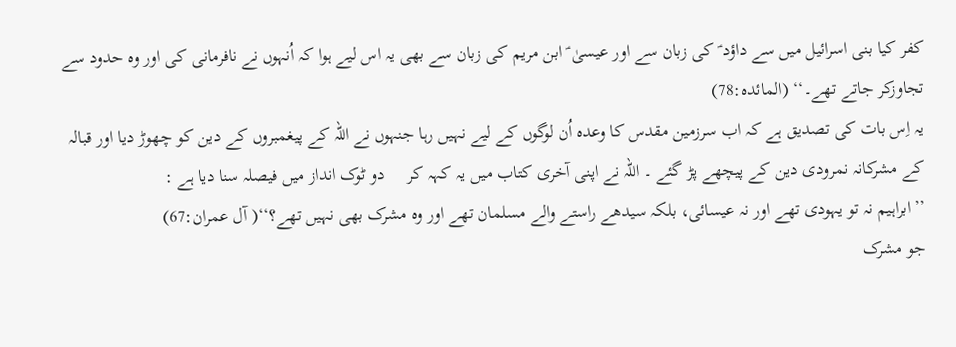کفر کیا بنی اسرائیل میں سے داؤد ؑ کی زبان سے اور عیسیٰ ؑ ابن مریم کی زبان سے بھی یہ اس لیے ہوا کہ اُنہوں نے نافرمانی کی اور وہ حدود سے تجاوزکر جاتے تھے۔‘‘ (المائدہ:78)
یہ اِس بات کی تصدیق ہے کہ اب سرزمین مقدس کا وعدہ اُن لوگوں کے لیے نہیں رہا جنہوں نے اللہ کے پیغمبروں کے دین کو چھوڑ دیا اور قبالہ کے مشرکانہ نمرودی دین کے پیچھے پڑ گئے ۔ اللہ نے اپنی آخری کتاب میں یہ کہہ کر     دو ٹوک انداز میں فیصلہ سنا دیا ہے :
’’ابراہیم نہ تو یہودی تھے اور نہ عیسائی، بلکہ سیدھے راستے والے مسلمان تھے اور وہ مشرک بھی نہیں تھے؟‘‘( آل عمران:67)
جو مشرک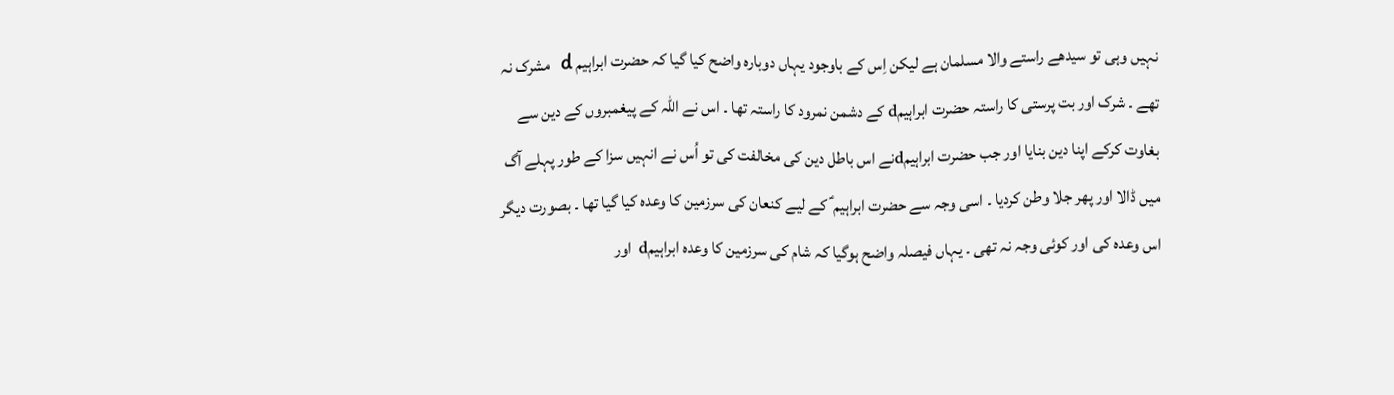نہیں وہی تو سیدھے راستے والا مسلمان ہے لیکن اِس کے باوجود یہاں دوبارہ واضح کیا گیا کہ حضرت ابراہیم d  مشرک نہ تھے ۔ شرک اور بت پرستی کا راستہ حضرت ابراہیمd کے دشمن نمرود کا راستہ تھا ۔ اس نے اللہ کے پیغمبروں کے دین سے بغاوت کرکے اپنا دین بنایا اور جب حضرت ابراہیمdنے اس باطل دین کی مخالفت کی تو اُس نے انہیں سزا کے طور پہلے آگ میں ڈالا اور پھر جلا وطن کردیا ۔ اسی وجہ سے حضرت ابراہیم ؑ کے لیے کنعان کی سرزمین کا وعدہ کیا گیا تھا ۔ بصورت دیگر اس وعدہ کی اور کوئی وجہ نہ تھی ۔ یہاں فیصلہ واضح ہوگیا کہ شام کی سرزمین کا وعدہ ابراہیمd  اور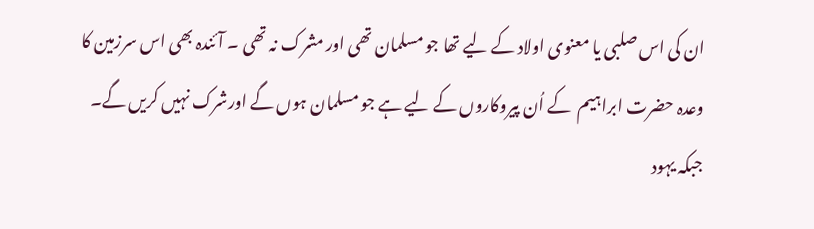ان کی اس صلبی یا معنوی اولاد کے لیے تھا جو مسلمان تھی اور مشرک نہ تھی ۔ آئندہ بھی اس سرزمین کا وعدہ حضرت ابراہیم  کے اُن پیروکاروں کے لیے ہے جو مسلمان ہوں گے اورشرک نہیں کریں گے۔ جبکہ یہود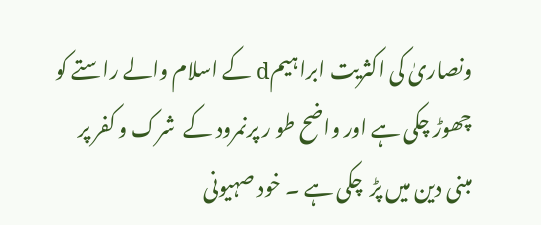ونصاریٰ کی اکثریت ابراہیمd کے اسلام والے راستے کو چھوڑ چکی ہے اور واضح طو ر پرنمرود کے  شرک و کفر پر مبنی دین میں پڑ  چکی ہے ۔ خود صہیونی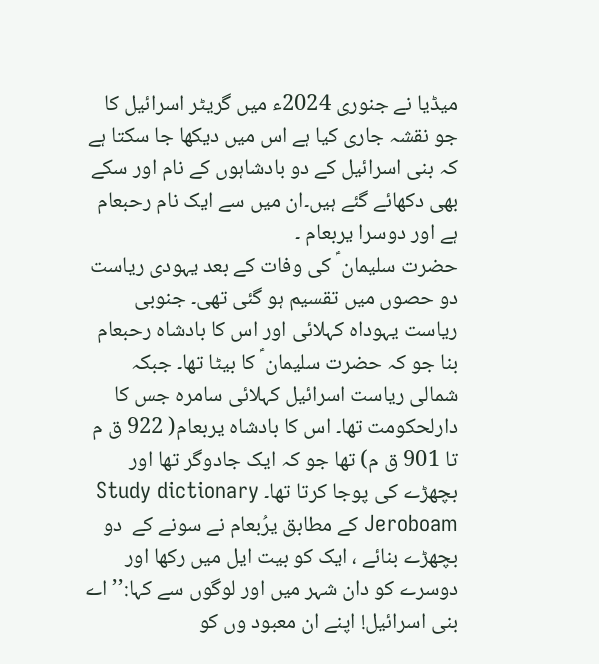میڈیا نے جنوری 2024ء میں گریٹر اسرائیل کا جو نقشہ جاری کیا ہے اس میں دیکھا جا سکتا ہے کہ بنی اسرائیل کے دو بادشاہوں کے نام اور سکے بھی دکھائے گئے ہیں۔ان میں سے ایک نام رحبعام ہے اور دوسرا یربعام ۔
حضرت سلیمان ؑ کی وفات کے بعد یہودی ریاست دو حصوں میں تقسیم ہو گئی تھی۔ جنوبی ریاست یہوداہ کہلائی اور اس کا بادشاہ رحبعام بنا جو کہ حضرت سلیمان ؑ کا بیٹا تھا۔ جبکہ شمالی ریاست اسرائیل کہلائی سامرہ جس کا دارلحکومت تھا۔ اس کا بادشاہ یربعام( 922 ق م تا 901 ق م) تھا جو کہ ایک جادوگر تھا اور بچھڑے کی پوجا کرتا تھا۔ Study dictionary Jeroboam کے مطابق یرُبعام نے سونے کے  دو بچھڑے بنائے ، ایک کو بیت ایل میں رکھا اور دوسرے کو دان شہر میں اور لوگوں سے کہا:’’اے بنی اسرائیل! اپنے ان معبود وں کو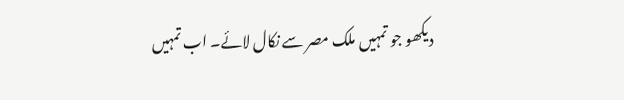دیکھو جو تمہیں ملک مصر سے نکال لائے۔ اب تمہیں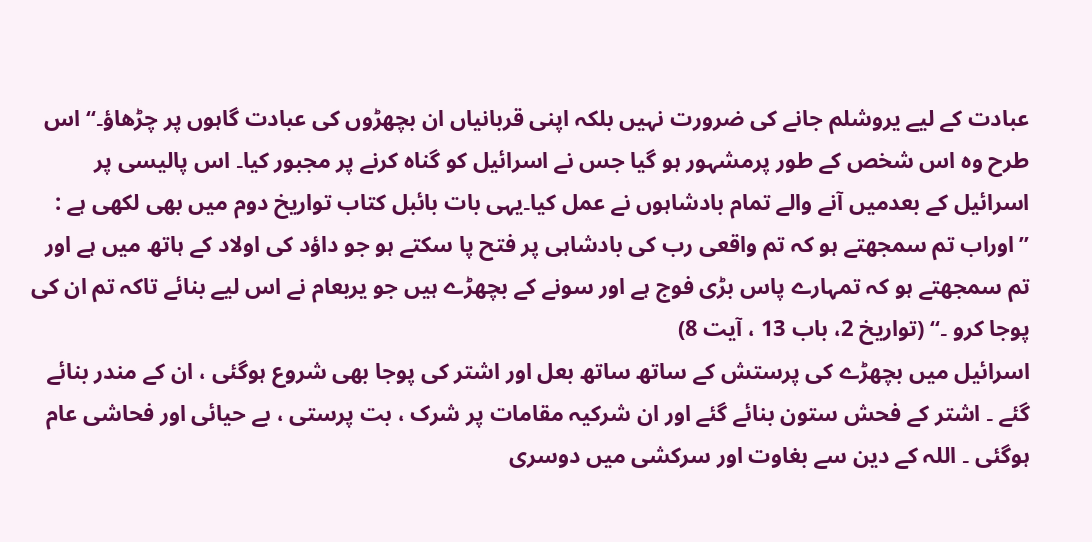عبادت کے لیے یروشلم جانے کی ضرورت نہیں بلکہ اپنی قربانیاں ان بچھڑوں کی عبادت گاہوں پر چڑھاؤ۔‘‘ اس طرح وہ اس شخص کے طور پرمشہور ہو گیا جس نے اسرائیل کو گناہ کرنے پر مجبور کیا۔ اس پالیسی پر اسرائیل کے بعدمیں آنے والے تمام بادشاہوں نے عمل کیا۔یہی بات بائبل کتاب تواریخ دوم میں بھی لکھی ہے :
’’اوراب تم سمجھتے ہو کہ تم واقعی رب کی بادشاہی پر فتح پا سکتے ہو جو داؤد کی اولاد کے ہاتھ میں ہے اور تم سمجھتے ہو کہ تمہارے پاس بڑی فوج ہے اور سونے کے بچھڑے ہیں جو یربعام نے اس لیے بنائے تاکہ تم ان کی پوجا کرو ۔‘‘ (تواریخ 2، باب 13 ، آیت 8)
اسرائیل میں بچھڑے کی پرستش کے ساتھ ساتھ بعل اور اشتر کی پوجا بھی شروع ہوگئی ، ان کے مندر بنائے گئے ۔ اشتر کے فحش ستون بنائے گئے اور ان شرکیہ مقامات پر شرک ، بت پرستی ، بے حیائی اور فحاشی عام ہوگئی ۔ اللہ کے دین سے بغاوت اور سرکشی میں دوسری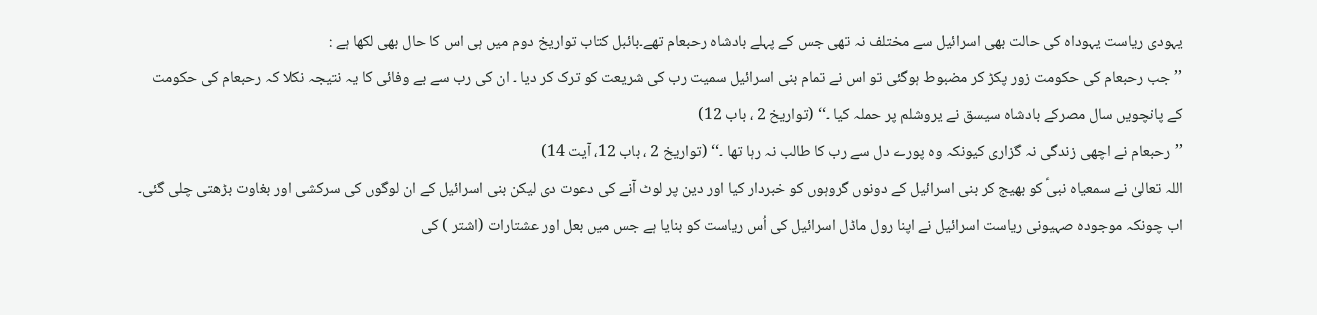یہودی ریاست یہوداہ کی حالت بھی اسرائیل سے مختلف نہ تھی جس کے پہلے بادشاہ رحبعام تھے۔بائبل کتاب تواریخ دوم میں ہی اس کا حال بھی لکھا ہے :
’’جب رحبعام کی حکومت زور پکڑ کر مضبوط ہوگئی تو اس نے تمام بنی اسرائیل سمیت رب کی شریعت کو ترک کر دیا ۔ ان کی رب سے بے وفائی کا یہ نتیجہ نکلا کہ رحبعام کی حکومت کے پانچویں سال مصرکے بادشاہ سیسق نے یروشلم پر حملہ کیا ۔‘‘ (تواریخ 2 ، باب 12)
’’رحبعام نے اچھی زندگی نہ گزاری کیونکہ وہ پورے دل سے رب کا طالب نہ رہا تھا ۔‘‘ (تواریخ 2 ، باب 12، آیت 14)
اللہ تعالیٰ نے سمعیاہ نبیؑ کو بھیج کر بنی اسرائیل کے دونوں گروہوں کو خبردار کیا اور دین پر لوٹ آنے کی دعوت دی لیکن بنی اسرائیل کے ان لوگوں کی سرکشی اور بغاوت بڑھتی چلی گئی۔
اب چونکہ موجودہ صہیونی ریاست اسرائیل نے اپنا رول ماڈل اسرائیل کی اُس ریاست کو بنایا ہے جس میں بعل اور عشتارات (اشتر ) کی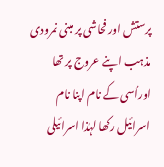پرستش اور فحاشی پر مبنی نمرودی مذہب اپنے عروج پر تھا اوراُسی کے نام اپنا نام اسرائیل رکھا لہٰذا اسرائیلی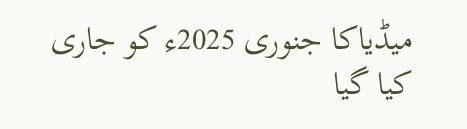میڈیاکا جنوری 2025ء کو جاری کیا گیا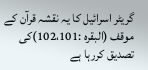گریٹر اسرائیل کا یہ نقشہ قرآن کے موقف (البقرہ :102،101)کی تصدیق کررہا ہے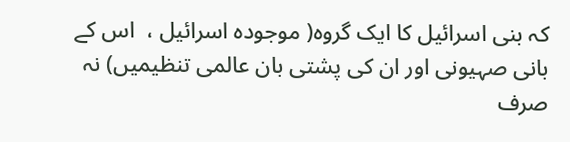کہ بنی اسرائیل کا ایک گروہ( موجودہ اسرائیل ،  اس کے بانی صہیونی اور ان کی پشتی بان عالمی تنظیمیں) نہ صرف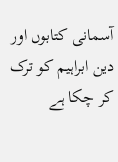آسمانی کتابوں اور دین ابراہیم کو ترک کر چکا ہے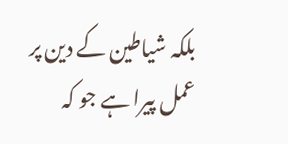بلکہ شیاطین کے دین پر عمل پیرا ہے جو کہ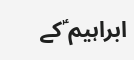ابراہیم ؑکے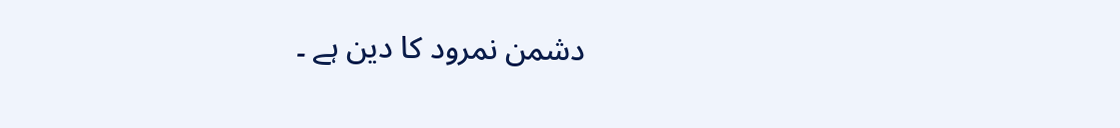دشمن نمرود کا دین ہے ۔